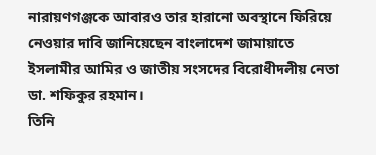নারায়ণগঞ্জকে আবারও তার হারানো অবস্থানে ফিরিয়ে নেওয়ার দাবি জানিয়েছেন বাংলাদেশ জামায়াতে ইসলামীর আমির ও জাতীয় সংসদের বিরোধীদলীয় নেতা ডা. শফিকুর রহমান।
তিনি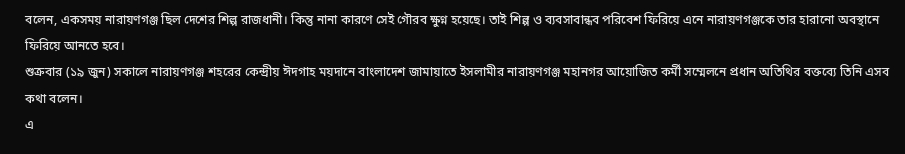বলেন, একসময় নারায়ণগঞ্জ ছিল দেশের শিল্প রাজধানী। কিন্তু নানা কারণে সেই গৌরব ক্ষুণ্ন হয়েছে। তাই শিল্প ও ব্যবসাবান্ধব পরিবেশ ফিরিয়ে এনে নারায়ণগঞ্জকে তার হারানো অবস্থানে ফিরিয়ে আনতে হবে।
শুক্রবার (১৯ জুন) সকালে নারায়ণগঞ্জ শহরের কেন্দ্রীয় ঈদগাহ ময়দানে বাংলাদেশ জামায়াতে ইসলামীর নারায়ণগঞ্জ মহানগর আয়োজিত কর্মী সম্মেলনে প্রধান অতিথির বক্তব্যে তিনি এসব কথা বলেন।
এ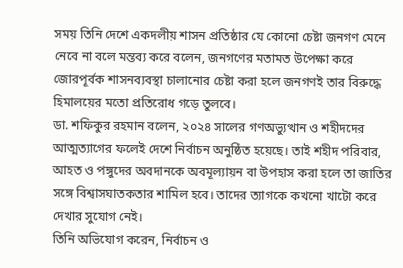সময় তিনি দেশে একদলীয় শাসন প্রতিষ্ঠার যে কোনো চেষ্টা জনগণ মেনে নেবে না বলে মন্তব্য করে বলেন, জনগণের মতামত উপেক্ষা করে জোরপূর্বক শাসনব্যবস্থা চালানোর চেষ্টা করা হলে জনগণই তার বিরুদ্ধে হিমালয়ের মতো প্রতিরোধ গড়ে তুলবে।
ডা. শফিকুর রহমান বলেন, ২০২৪ সালের গণঅভ্যুত্থান ও শহীদদের আত্মত্যাগের ফলেই দেশে নির্বাচন অনুষ্ঠিত হয়েছে। তাই শহীদ পরিবার, আহত ও পঙ্গুদের অবদানকে অবমূল্যায়ন বা উপহাস করা হলে তা জাতির সঙ্গে বিশ্বাসঘাতকতার শামিল হবে। তাদের ত্যাগকে কখনো খাটো করে দেখার সুযোগ নেই।
তিনি অভিযোগ করেন, নির্বাচন ও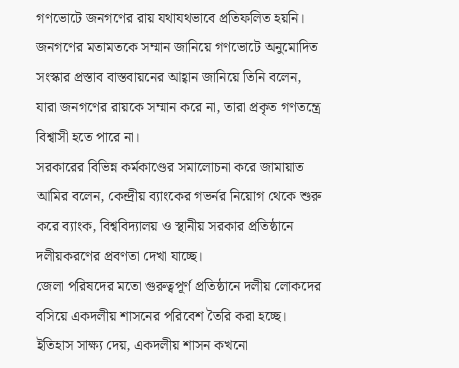গণভোটে জনগণের রায় যথাযথভাবে প্রতিফলিত হয়নি। জনগণের মতামতকে সম্মান জানিয়ে গণভোটে অনুমোদিত সংস্কার প্রস্তাব বাস্তবায়নের আহ্বান জানিয়ে তিনি বলেন, যারা জনগণের রায়কে সম্মান করে না, তারা প্রকৃত গণতন্ত্রে বিশ্বাসী হতে পারে না।
সরকারের বিভিন্ন কর্মকাণ্ডের সমালোচনা করে জামায়াত আমির বলেন, কেন্দ্রীয় ব্যাংকের গভর্নর নিয়োগ থেকে শুরু করে ব্যাংক, বিশ্ববিদ্যালয় ও স্থানীয় সরকার প্রতিষ্ঠানে দলীয়করণের প্রবণতা দেখা যাচ্ছে।
জেলা পরিষদের মতো গুরুত্বপূর্ণ প্রতিষ্ঠানে দলীয় লোকদের বসিয়ে একদলীয় শাসনের পরিবেশ তৈরি করা হচ্ছে। ইতিহাস সাক্ষ্য দেয়, একদলীয় শাসন কখনো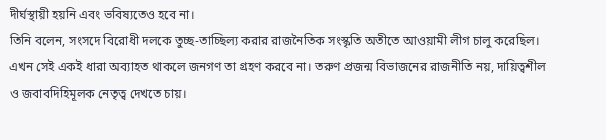দীর্ঘস্থায়ী হয়নি এবং ভবিষ্যতেও হবে না।
তিনি বলেন, সংসদে বিরোধী দলকে তুচ্ছ-তাচ্ছিল্য করার রাজনৈতিক সংস্কৃতি অতীতে আওয়ামী লীগ চালু করেছিল। এখন সেই একই ধারা অব্যাহত থাকলে জনগণ তা গ্রহণ করবে না। তরুণ প্রজন্ম বিভাজনের রাজনীতি নয়, দায়িত্বশীল ও জবাবদিহিমূলক নেতৃত্ব দেখতে চায়।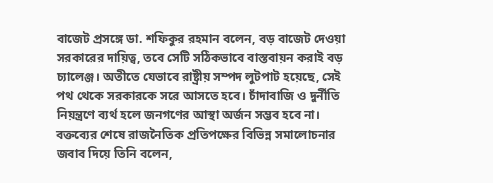বাজেট প্রসঙ্গে ডা. শফিকুর রহমান বলেন, বড় বাজেট দেওয়া সরকারের দায়িত্ব, তবে সেটি সঠিকভাবে বাস্তবায়ন করাই বড় চ্যালেঞ্জ। অতীতে যেভাবে রাষ্ট্রীয় সম্পদ লুটপাট হয়েছে, সেই পথ থেকে সরকারকে সরে আসতে হবে। চাঁদাবাজি ও দুর্নীতি নিয়ন্ত্রণে ব্যর্থ হলে জনগণের আস্থা অর্জন সম্ভব হবে না।
বক্তব্যের শেষে রাজনৈতিক প্রতিপক্ষের বিভিন্ন সমালোচনার জবাব দিয়ে তিনি বলেন,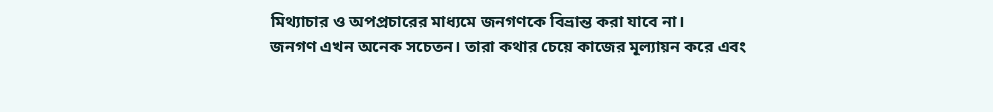মিথ্যাচার ও অপপ্রচারের মাধ্যমে জনগণকে বিভ্রান্ত করা যাবে না।
জনগণ এখন অনেক সচেতন। তারা কথার চেয়ে কাজের মূল্যায়ন করে এবং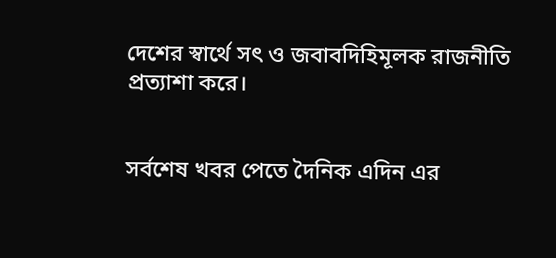দেশের স্বার্থে সৎ ও জবাবদিহিমূলক রাজনীতি প্রত্যাশা করে।


সর্বশেষ খবর পেতে দৈনিক এদিন এর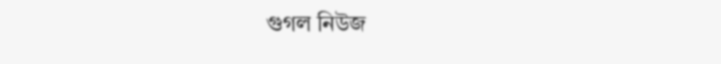গুগল নিউজ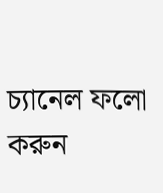চ্যানেল ফলো করুন